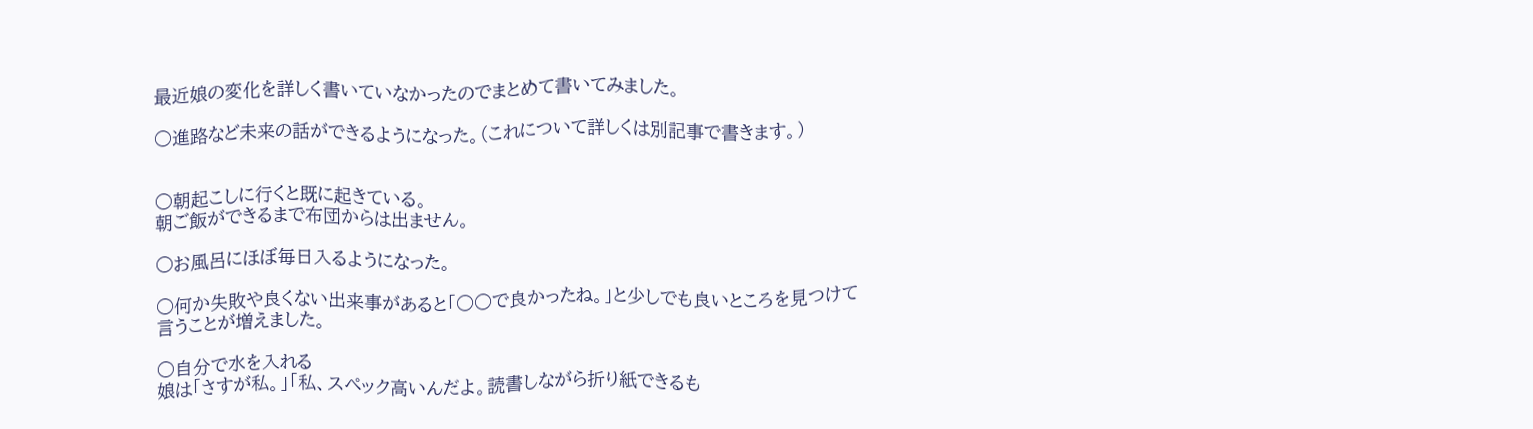最近娘の変化を詳しく書いていなかったのでまとめて書いてみました。

○進路など未来の話ができるようになった。(これについて詳しくは別記事で書きます。)


○朝起こしに行くと既に起きている。
朝ご飯ができるまで布団からは出ません。

○お風呂にほぼ毎日入るようになった。

○何か失敗や良くない出来事があると「○○で良かったね。」と少しでも良いところを見つけて言うことが増えました。

○自分で水を入れる
娘は「さすが私。」「私、スペック高いんだよ。読書しながら折り紙できるも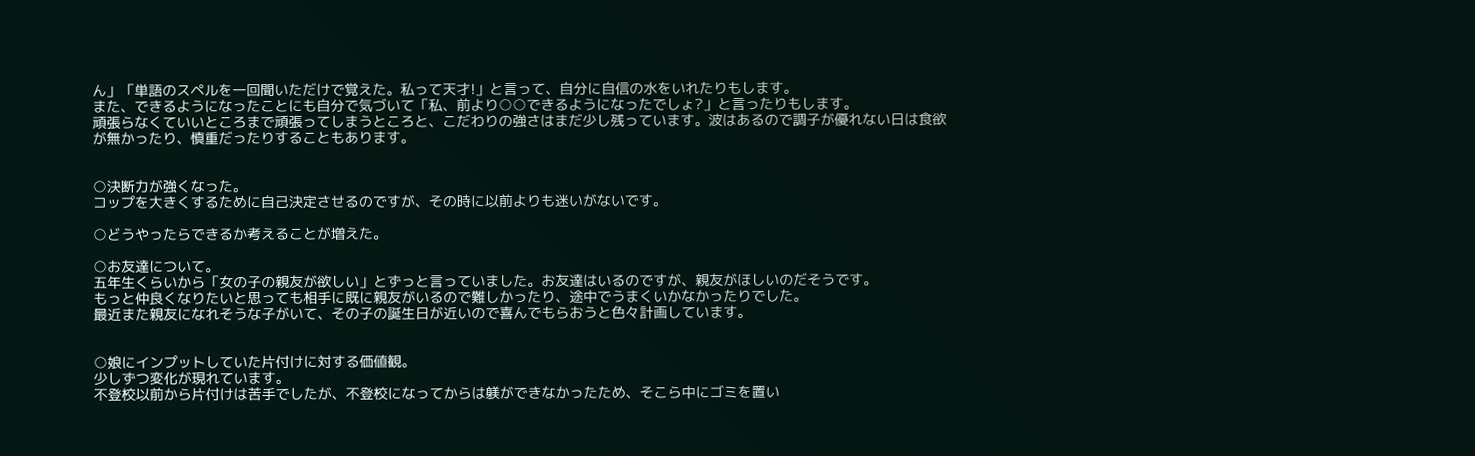ん」「単語のスペルを一回聞いただけで覚えた。私って天才!」と言って、自分に自信の水をいれたりもします。
また、できるようになったことにも自分で気づいて「私、前より○○できるようになったでしょ?」と言ったりもします。
頑張らなくていいところまで頑張ってしまうところと、こだわりの強さはまだ少し残っています。波はあるので調子が優れない日は食欲が無かったり、慎重だったりすることもあります。


○決断力が強くなった。
コップを大きくするために自己決定させるのですが、その時に以前よりも迷いがないです。

○どうやったらできるか考えることが増えた。

○お友達について。
五年生くらいから「女の子の親友が欲しい」とずっと言っていました。お友達はいるのですが、親友がほしいのだそうです。
もっと仲良くなりたいと思っても相手に既に親友がいるので難しかったり、途中でうまくいかなかったりでした。
最近また親友になれそうな子がいて、その子の誕生日が近いので喜んでもらおうと色々計画しています。


○娘にインプットしていた片付けに対する価値観。
少しずつ変化が現れています。
不登校以前から片付けは苦手でしたが、不登校になってからは躾ができなかったため、そこら中にゴミを置い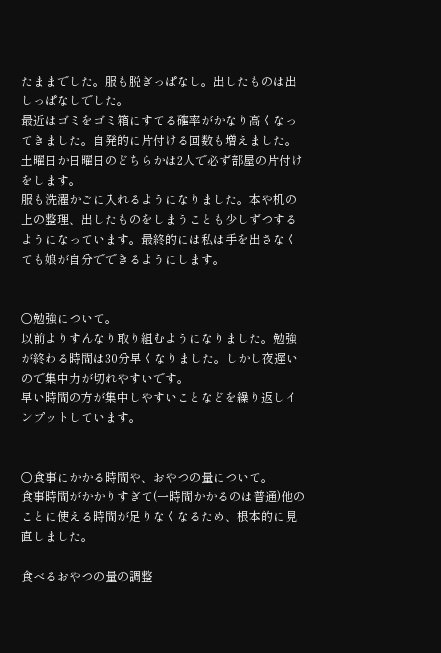たままでした。服も脱ぎっぱなし。出したものは出しっぱなしでした。
最近はゴミをゴミ箱にすてる確率がかなり高くなってきました。自発的に片付ける回数も増えました。
土曜日か日曜日のどちらかは2人で必ず部屋の片付けをします。
服も洗濯かごに入れるようになりました。本や机の上の整理、出したものをしまうことも少しずつするようになっています。最終的には私は手を出さなくても娘が自分でできるようにします。


○勉強について。
以前よりすんなり取り組むようになりました。勉強が終わる時間は30分早くなりました。しかし夜遅いので集中力が切れやすいです。
早い時間の方が集中しやすいことなどを繰り返しインプットしています。


○食事にかかる時間や、おやつの量について。
食事時間がかかりすぎて(一時間かかるのは普通)他のことに使える時間が足りなくなるため、根本的に見直しました。

食べるおやつの量の調整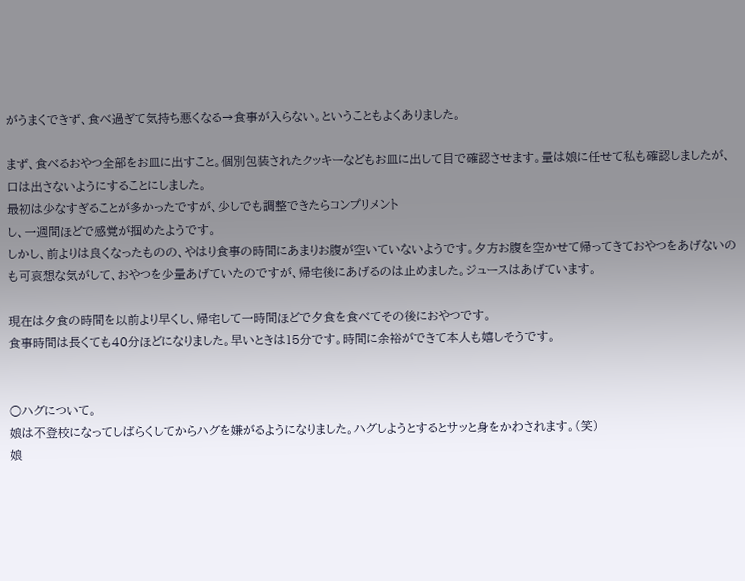がうまくできず、食べ過ぎて気持ち悪くなる→食事が入らない。ということもよくありました。

まず、食べるおやつ全部をお皿に出すこと。個別包装されたクッキーなどもお皿に出して目で確認させます。量は娘に任せて私も確認しましたが、口は出さないようにすることにしました。
最初は少なすぎることが多かったですが、少しでも調整できたらコンプリメント
し、一週間ほどで感覚が掴めたようです。
しかし、前よりは良くなったものの、やはり食事の時間にあまりお腹が空いていないようです。夕方お腹を空かせて帰ってきておやつをあげないのも可哀想な気がして、おやつを少量あげていたのですが、帰宅後にあげるのは止めました。ジュースはあげています。

現在は夕食の時間を以前より早くし、帰宅して一時間ほどで夕食を食べてその後におやつです。
食事時間は長くても40分ほどになりました。早いときは15分です。時間に余裕ができて本人も嬉しそうです。


○ハグについて。
娘は不登校になってしばらくしてからハグを嫌がるようになりました。ハグしようとするとサッと身をかわされます。(笑)
娘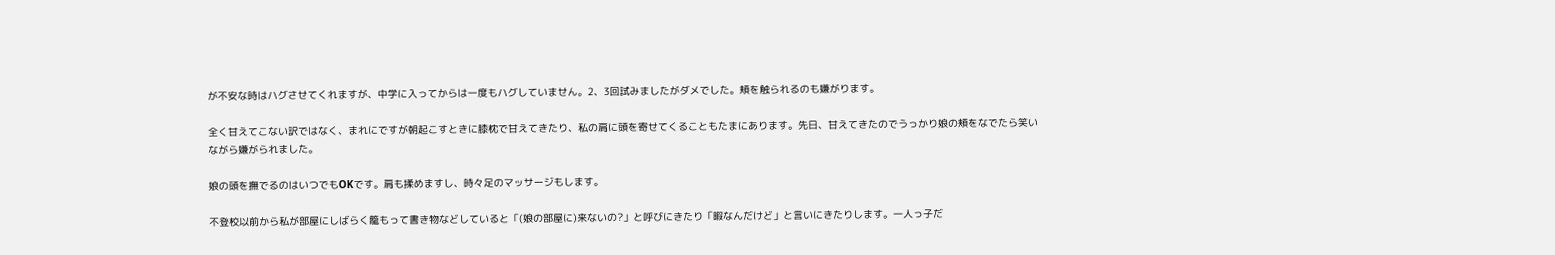が不安な時はハグさせてくれますが、中学に入ってからは一度もハグしていません。2、3回試みましたがダメでした。頬を触られるのも嫌がります。

全く甘えてこない訳ではなく、まれにですが朝起こすときに膝枕で甘えてきたり、私の肩に頭を寄せてくることもたまにあります。先日、甘えてきたのでうっかり娘の頬をなでたら笑いながら嫌がられました。

娘の頭を撫でるのはいつでもOKです。肩も揉めますし、時々足のマッサージもします。

不登校以前から私が部屋にしばらく籠もって書き物などしていると「(娘の部屋に)来ないの?」と呼びにきたり「暇なんだけど」と言いにきたりします。一人っ子だ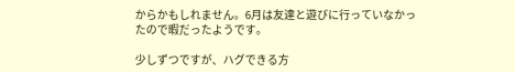からかもしれません。6月は友達と遊びに行っていなかったので暇だったようです。

少しずつですが、ハグできる方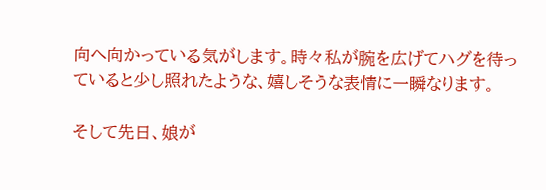向へ向かっている気がします。時々私が腕を広げてハグを待っていると少し照れたような、嬉しそうな表情に一瞬なります。

そして先日、娘が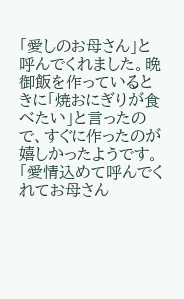「愛しのお母さん」と呼んでくれました。晩御飯を作っているときに「焼おにぎりが食べたい」と言ったので、すぐに作ったのが嬉しかったようです。
「愛情込めて呼んでくれてお母さん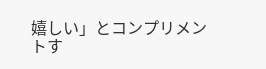嬉しい」とコンプリメントす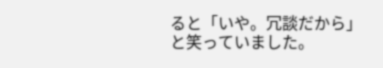ると「いや。冗談だから」と笑っていました。